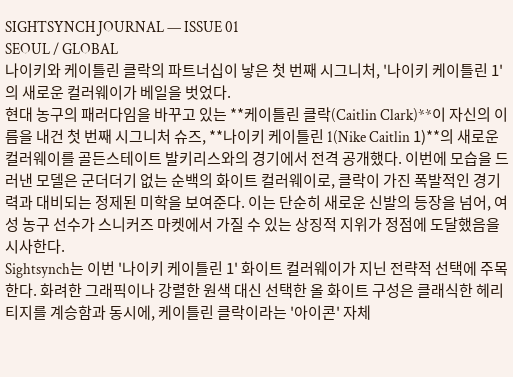SIGHTSYNCH JOURNAL — ISSUE 01
SEOUL / GLOBAL
나이키와 케이틀린 클락의 파트너십이 낳은 첫 번째 시그니처, '나이키 케이틀린 1'의 새로운 컬러웨이가 베일을 벗었다.
현대 농구의 패러다임을 바꾸고 있는 **케이틀린 클락(Caitlin Clark)**이 자신의 이름을 내건 첫 번째 시그니처 슈즈, **나이키 케이틀린 1(Nike Caitlin 1)**의 새로운 컬러웨이를 골든스테이트 발키리스와의 경기에서 전격 공개했다. 이번에 모습을 드러낸 모델은 군더더기 없는 순백의 화이트 컬러웨이로, 클락이 가진 폭발적인 경기력과 대비되는 정제된 미학을 보여준다. 이는 단순히 새로운 신발의 등장을 넘어, 여성 농구 선수가 스니커즈 마켓에서 가질 수 있는 상징적 지위가 정점에 도달했음을 시사한다.
Sightsynch는 이번 '나이키 케이틀린 1' 화이트 컬러웨이가 지닌 전략적 선택에 주목한다. 화려한 그래픽이나 강렬한 원색 대신 선택한 올 화이트 구성은 클래식한 헤리티지를 계승함과 동시에, 케이틀린 클락이라는 '아이콘' 자체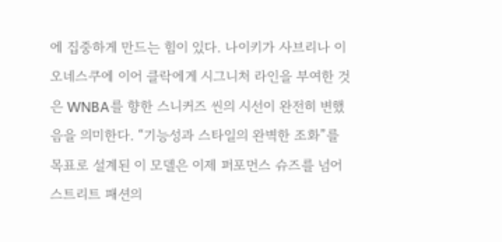에 집중하게 만드는 힘이 있다. 나이키가 사브리나 이오네스쿠에 이어 클락에게 시그니처 라인을 부여한 것은 WNBA를 향한 스니커즈 씬의 시선이 완전히 변했음을 의미한다. “기능성과 스타일의 완벽한 조화”를 목표로 설계된 이 모델은 이제 퍼포먼스 슈즈를 넘어 스트리트 패션의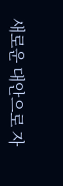새로운 대안으로 자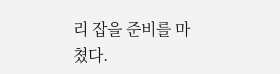리 잡을 준비를 마쳤다.